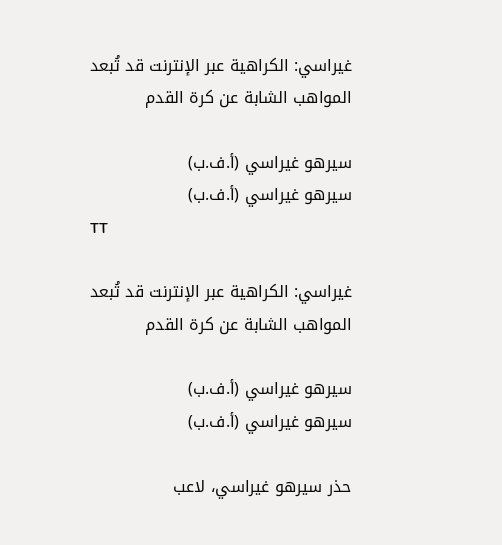غيراسي: الكراهية عبر الإنترنت قد تُبعد المواهب الشابة عن كرة القدم

سيرهو غيراسي (أ.ف.ب)
سيرهو غيراسي (أ.ف.ب)
TT

غيراسي: الكراهية عبر الإنترنت قد تُبعد المواهب الشابة عن كرة القدم

سيرهو غيراسي (أ.ف.ب)
سيرهو غيراسي (أ.ف.ب)

حذر سيرهو غيراسي، لاعب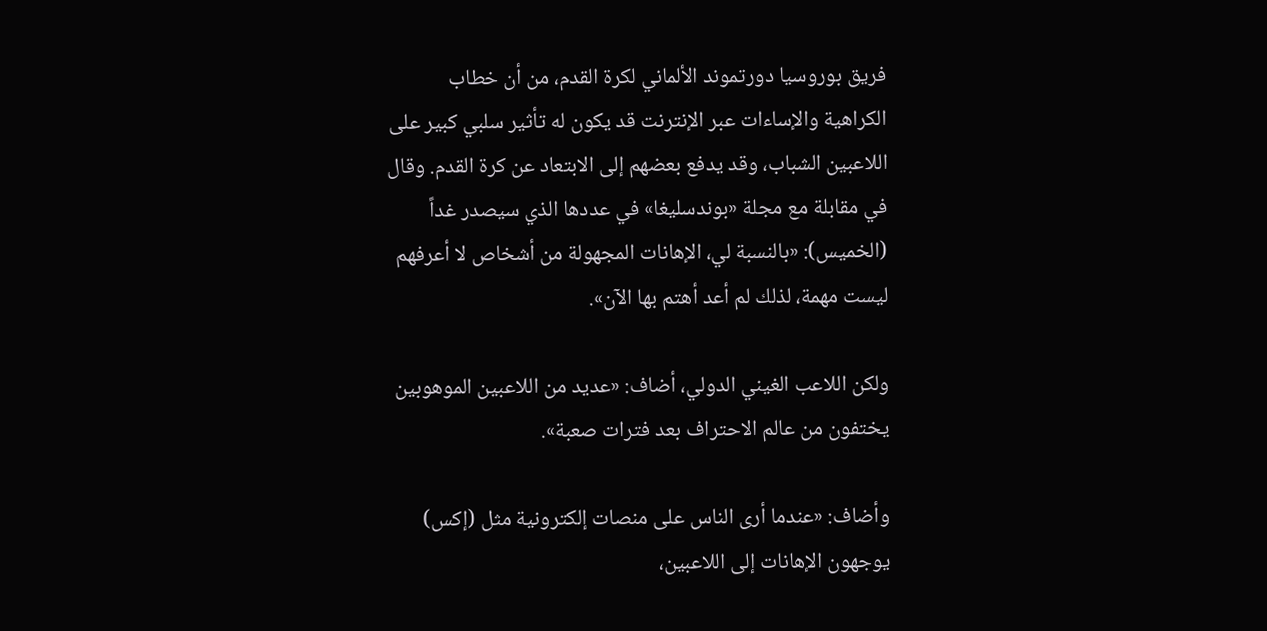فريق بوروسيا دورتموند الألماني لكرة القدم، من أن خطاب الكراهية والإساءات عبر الإنترنت قد يكون له تأثير سلبي كبير على اللاعبين الشباب، وقد يدفع بعضهم إلى الابتعاد عن كرة القدم. وقال في مقابلة مع مجلة «بوندسليغا» في عددها الذي سيصدر غداً (الخميس): «بالنسبة لي، الإهانات المجهولة من أشخاص لا أعرفهم ليست مهمة، لذلك لم أعد أهتم بها الآن».

ولكن اللاعب الغيني الدولي، أضاف: «عديد من اللاعبين الموهوبين يختفون من عالم الاحتراف بعد فترات صعبة».

وأضاف: «عندما أرى الناس على منصات إلكترونية مثل (إكس) يوجهون الإهانات إلى اللاعبين،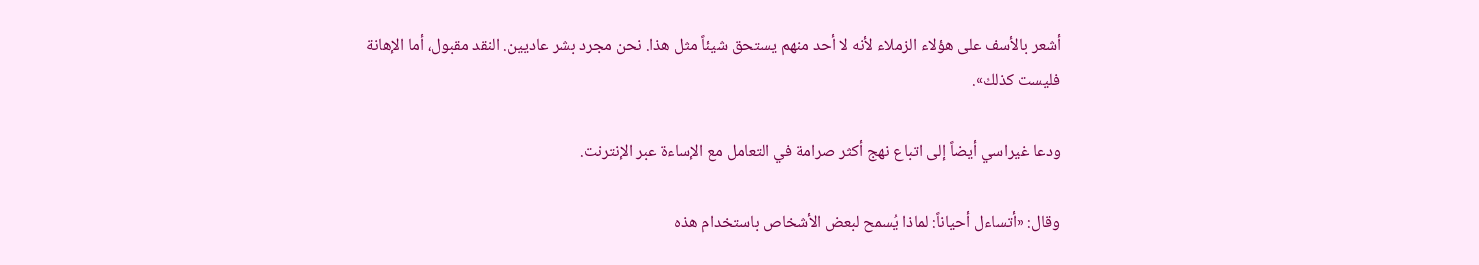أشعر بالأسف على هؤلاء الزملاء لأنه لا أحد منهم يستحق شيئاً مثل هذا. نحن مجرد بشر عاديين. النقد مقبول، أما الإهانة فليست كذلك».

ودعا غيراسي أيضاً إلى اتباع نهج أكثر صرامة في التعامل مع الإساءة عبر الإنترنت.

وقال: «أتساءل أحياناً: لماذا يُسمح لبعض الأشخاص باستخدام هذه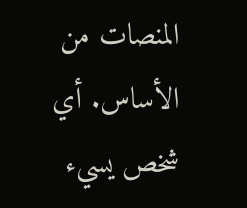المنصات من الأساس. أي شخص يسيء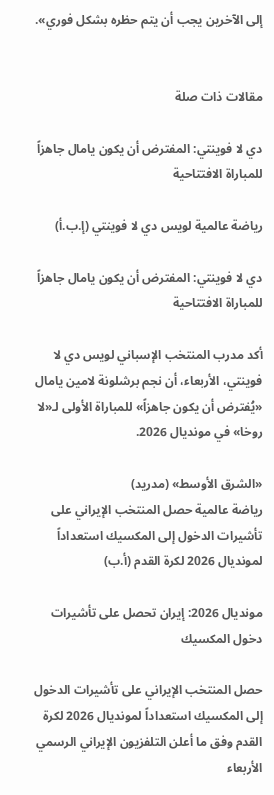إلى الآخرين يجب أن يتم حظره بشكل فوري».


مقالات ذات صلة

دي لا فوينتي: المفترض أن يكون يامال جاهزاً للمباراة الافتتاحية

رياضة عالمية لويس دي لا فوينتي (إ.ب.أ)

دي لا فوينتي: المفترض أن يكون يامال جاهزاً للمباراة الافتتاحية

أكد مدرب المنتخب الإسباني لويس دي لا فوينتي، الأربعاء، أن نجم برشلونة لامين يامال «يُفترض أن يكون جاهزاً» للمباراة الأولى لـ«لا روخا» في مونديال 2026.

«الشرق الأوسط» (مدريد)
رياضة عالمية حصل المنتخب الإيراني على تأشيرات الدخول إلى المكسيك استعداداً لمونديال 2026 لكرة القدم (أ.ب)

مونديال 2026: إيران تحصل على تأشيرات دخول المكسيك

حصل المنتخب الإيراني على تأشيرات الدخول إلى المكسيك استعداداً لمونديال 2026 لكرة القدم وفق ما أعلن التلفزيون الإيراني الرسمي الأربعاء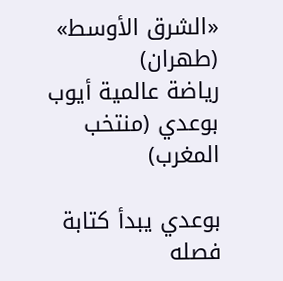«الشرق الأوسط» (طهران)
رياضة عالمية أيوب بوعدي (منتخب المغرب)

بوعدي يبدأ كتابة فصله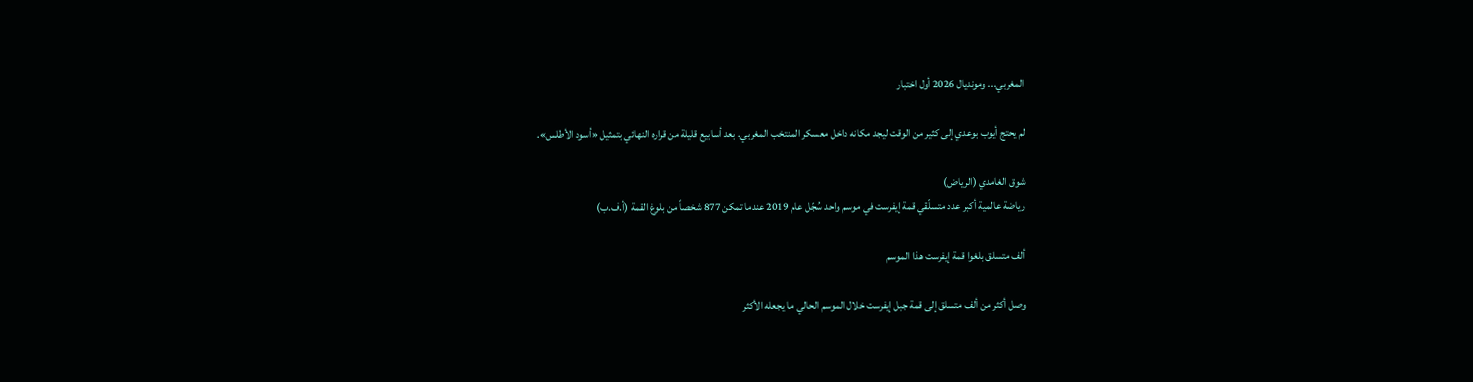المغربي... ومونديال 2026 أول اختبار

لم يحتج أيوب بوعدي إلى كثير من الوقت ليجد مكانه داخل معسكر المنتخب المغربي. بعد أسابيع قليلة من قراره النهائي بتمثيل «أسود الأطلس».

شوق الغامدي (الرياض)
رياضة عالمية أكبر عدد متسلّقي قمة إيفرست في موسم واحد سُجّل عام 2019 عندما تمكن 877 شخصاً من بلوغ القمة (أ.ف.ب)

ألف متسلق بلغوا قمة إيفرست هذا الموسم

وصل أكثر من ألف متسلق إلى قمة جبل إيفرست خلال الموسم الحالي ما يجعله الأكثر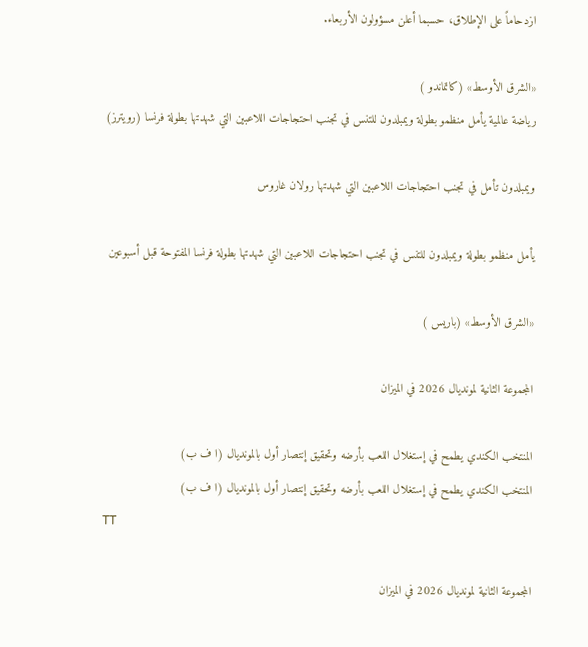ازدحاماً على الإطلاق، حسبما أعلن مسؤولون الأربعاء.

«الشرق الأوسط» (كاتماندو )
رياضة عالمية يأمل منظمو بطولة ويمبلدون للتنس في تجنب احتجاجات اللاعبين التي شهدتها بطولة فرنسا (رويترز)

ويمبلدون تأمل في تجنب احتجاجات اللاعبين التي شهدتها رولان غاروس

يأمل منظمو بطولة ويمبلدون للتنس في تجنب احتجاجات اللاعبين التي شهدتها بطولة فرنسا المفتوحة قبل أسبوعين

«الشرق الأوسط» (باريس )

المجموعة الثانية لمونديال 2026 في الميزان

المنتخب الكندي يطمح في إستغلال اللعب بأرضه وتحقيق إنتصار أول بالمونديال (ا ف ب)
المنتخب الكندي يطمح في إستغلال اللعب بأرضه وتحقيق إنتصار أول بالمونديال (ا ف ب)
TT

المجموعة الثانية لمونديال 2026 في الميزان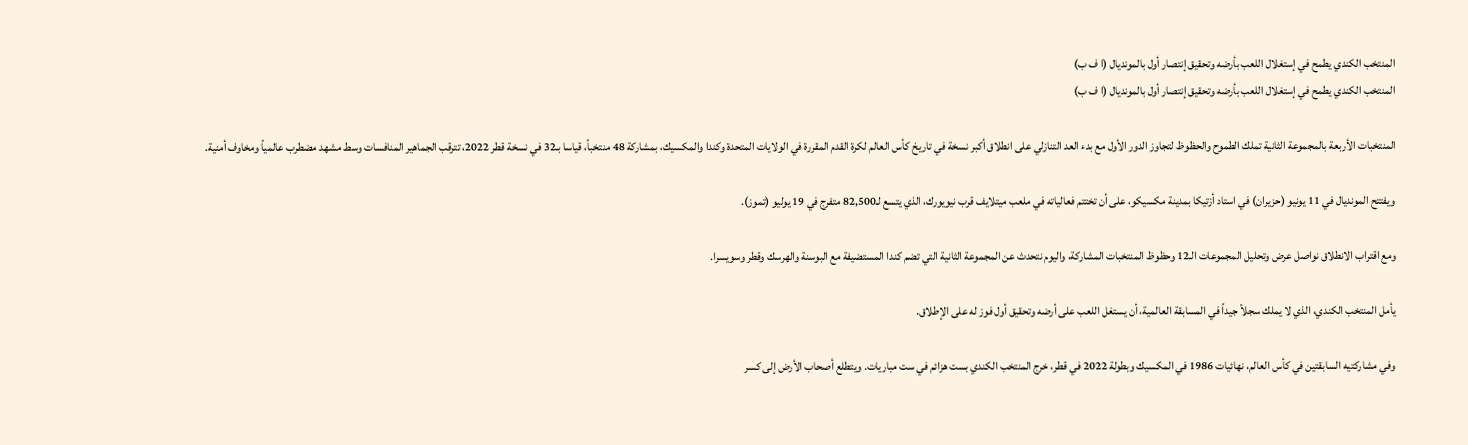المنتخب الكندي يطمح في إستغلال اللعب بأرضه وتحقيق إنتصار أول بالمونديال (ا ف ب)
المنتخب الكندي يطمح في إستغلال اللعب بأرضه وتحقيق إنتصار أول بالمونديال (ا ف ب)

المنتخبات الأربعة بالمجموعة الثانية تملك الطموح والحظوظ لتجاوز الدور الأول مع بدء العد التنازلي على انطلاق أكبر نسخة في تاريخ كأس العالم لكرة القدم المقررة في الولايات المتحدة وكندا والمكسيك، بمشاركة 48 منتخباً، قياسا بـ32 في نسخة قطر 2022، تترقب الجماهير المنافسات وسط مشهد مضطرب عالمياً ومخاوف أمنية.

ويفتتح المونديال في 11 يونيو (حزيران) في استاد أزتيكا بمدينة مكسيكو، على أن تختتم فعالياته في ملعب ميتلايف قرب نيويورك، الذي يتسع لـ82,500 متفرج في 19 يوليو (تموز).

ومع اقتراب الانطلاق نواصل عرض وتحليل المجموعات الـ12 وحظوظ المنتخبات المشاركة، واليوم نتحدث عن المجموعة الثانية التي تضم كندا المستضيفة مع البوسنة والهرسك وقطر وسويسرا.

يأمل المنتخب الكندي، الذي لا يملك سجلاً جيداً في المسابقة العالمية، أن يستغل اللعب على أرضه وتحقيق أول فوز له على الإطلاق.

وفي مشاركتيه السابقتين في كأس العالم، نهائيات 1986 في المكسيك وبطولة 2022 في قطر، خرج المنتخب الكندي بست هزائم في ست مباريات. ويتطلع أصحاب الأرض إلى كسر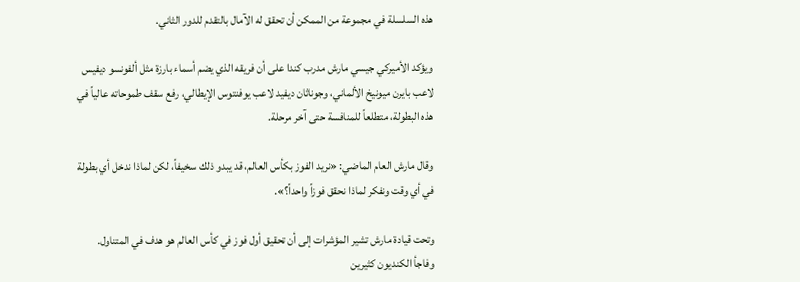هذه السلسلة في مجموعة من الممكن أن تحقق له الآمال بالتقدم للدور الثاني.

ويؤكد الأميركي جيسي مارش مدرب كندا على أن فريقه الذي يضم أسماء بارزة مثل ألفونسو ديفيس لاعب بايرن ميونيخ الألماني، وجوناثان ديفيد لاعب يوفنتوس الإيطالي، رفع سقف طموحاته عالياً في هذه البطولة، متطلعاً للمنافسة حتى آخر مرحلة.

وقال مارش العام الماضي: «نريد الفوز بكأس العالم، قد يبدو ذلك سخيفاً، لكن لماذا ندخل أي بطولة في أي وقت ونفكر لماذا نحقق فوزاً واحداً؟».

وتحت قيادة مارش تشير المؤشرات إلى أن تحقيق أول فوز في كأس العالم هو هدف في المتناول. وفاجأ الكنديون كثيرين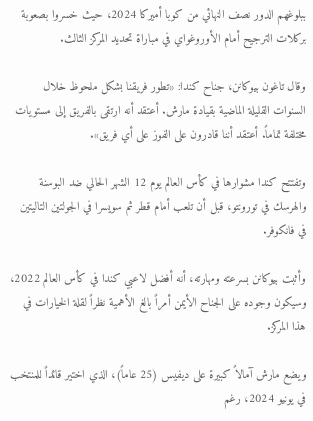ببلوغهم الدور نصف النهائي من كوبا أميركا 2024، حيث خسروا بصعوبة بركلات الترجيح أمام الأوروغواي في مباراة تحديد المركز الثالث.

وقال تاغون بيوكانن، جناح كندا: «تطور فريقنا بشكل ملحوظ خلال السنوات القليلة الماضية بقيادة مارش. أعتقد أنه ارتقى بالفريق إلى مستويات مختلفة تماماً. أعتقد أننا قادرون على الفوز على أي فريق».

وتفتتح كندا مشوارها في كأس العالم يوم 12 الشهر الحالي ضد البوسنة والهرسك في تورونتو، قبل أن تلعب أمام قطر ثم سويسرا في الجولتين التاليتين في فانكوفر.

وأثبت بيوكانن بسرعته ومهارته، أنه أفضل لاعبي كندا في كأس العالم 2022، وسيكون وجوده على الجناح الأيمن أمراً بالغ الأهمية نظراً لقلة الخيارات في هذا المركز.

ويضع مارش آمالاً كبيرة على ديفيس (25 عاماً)، الذي اختير قائداً للمنتخب في يونيو 2024، رغم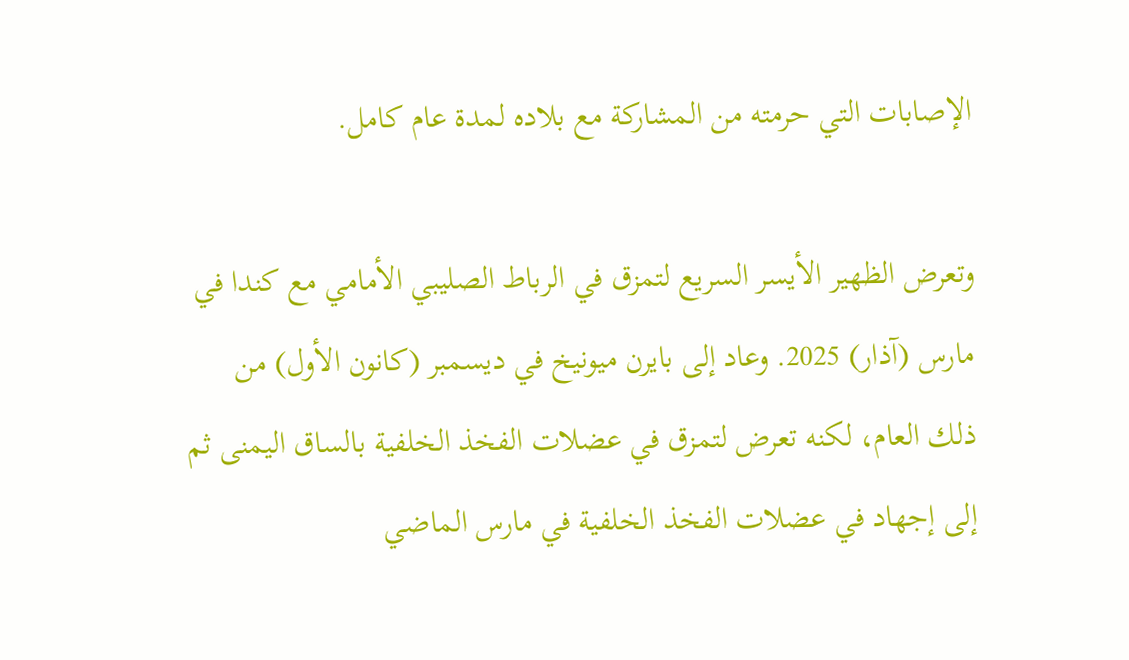الإصابات التي حرمته من المشاركة مع بلاده لمدة عام كامل.

وتعرض الظهير الأيسر السريع لتمزق في الرباط الصليبي الأمامي مع كندا في مارس (آذار) 2025. وعاد إلى بايرن ميونيخ في ديسمبر (كانون الأول) من ذلك العام، لكنه تعرض لتمزق في عضلات الفخذ الخلفية بالساق اليمنى ثم إلى إجهاد في عضلات الفخذ الخلفية في مارس الماضي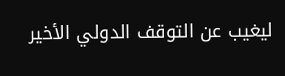ليغيب عن التوقف الدولي الأخير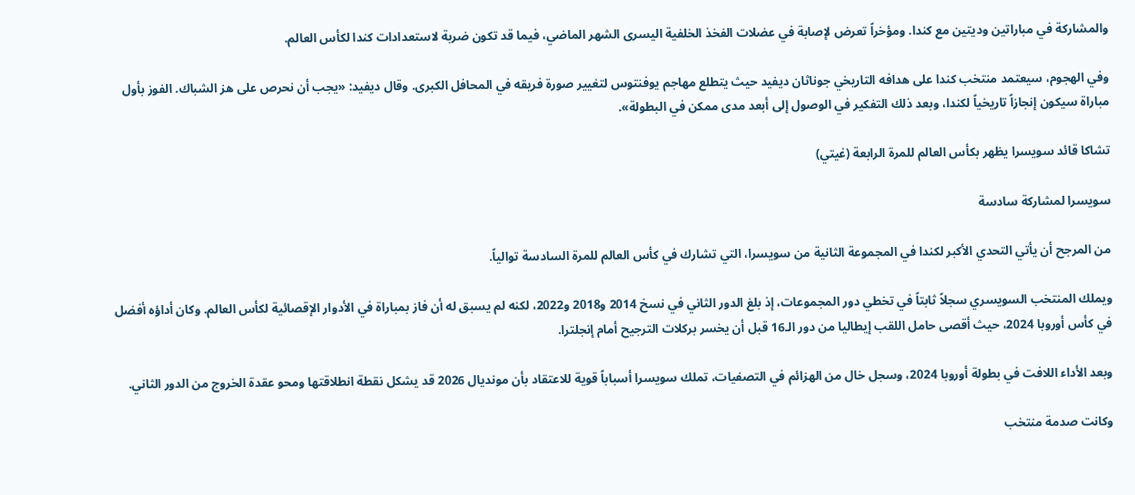والمشاركة في مباراتين وديتين مع كندا. ومؤخراً تعرض لإصابة في عضلات الفخذ الخلفية اليسرى الشهر الماضي، فيما قد تكون ضربة لاستعدادات كندا لكأس العالم.

وفي الهجوم، سيعتمد منتخب كندا على هدافه التاريخي جوناثان ديفيد حيث يتطلع مهاجم يوفنتوس لتغيير صورة فريقه في المحافل الكبرى. وقال ديفيد: «يجب أن نحرص على هز الشباك. الفوز بأول مباراة سيكون إنجازاً تاريخياً لكندا، وبعد ذلك التفكير في الوصول إلى أبعد مدى ممكن في البطولة».

تشاكا قائد سويسرا يظهر بكأس العالم للمرة الرابعة (غيتي)

سويسرا لمشاركة سادسة

من المرجح أن يأتي التحدي الأكبر لكندا في المجموعة الثانية من سويسرا، التي تشارك في كأس العالم للمرة السادسة توالياً.

ويملك المنتخب السويسري سجلاً ثابتاً في تخطي دور المجموعات، إذ بلغ الدور الثاني في نسخ 2014 و2018 و2022، لكنه لم يسبق له أن فاز بمباراة في الأدوار الإقصائية لكأس العالم. وكان أداؤه أفضل في كأس أوروبا 2024، حيث أقصى حامل اللقب إيطاليا من دور الـ16 قبل أن يخسر بركلات الترجيح أمام إنجلترا.

وبعد الأداء اللافت في بطولة أوروبا 2024، وسجل خال من الهزائم في التصفيات، تملك سويسرا أسباباً قوية للاعتقاد بأن مونديال 2026 قد يشكل نقطة انطلاقتها ومحو عقدة الخروج من الدور الثاني.

وكانت صدمة منتخب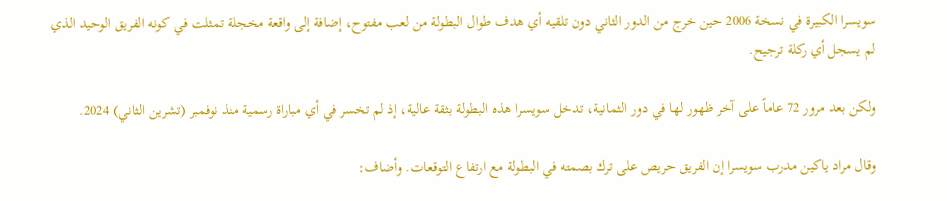سويسرا الكبيرة في نسخة 2006 حين خرج من الدور الثاني دون تلقيه أي هدف طوال البطولة من لعب مفتوح، إضافة إلى واقعة مخجلة تمثلت في كونه الفريق الوحيد الذي لم يسجل أي ركلة ترجيح.

ولكن بعد مرور 72 عاماً على آخر ظهور لها في دور الثمانية، تدخل سويسرا هذه البطولة بثقة عالية، إذ لم تخسر في أي مباراة رسمية منذ نوفمبر (تشرين الثاني) 2024.

وقال مراد ياكين مدرب سويسرا إن الفريق حريص على ترك بصمته في البطولة مع ارتفاع التوقعات. وأضاف: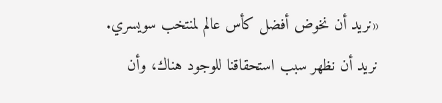«نريد أن نخوض أفضل كأس عالم لمنتخب سويسري. نريد أن نظهر سبب استحقاقنا للوجود هناك، وأن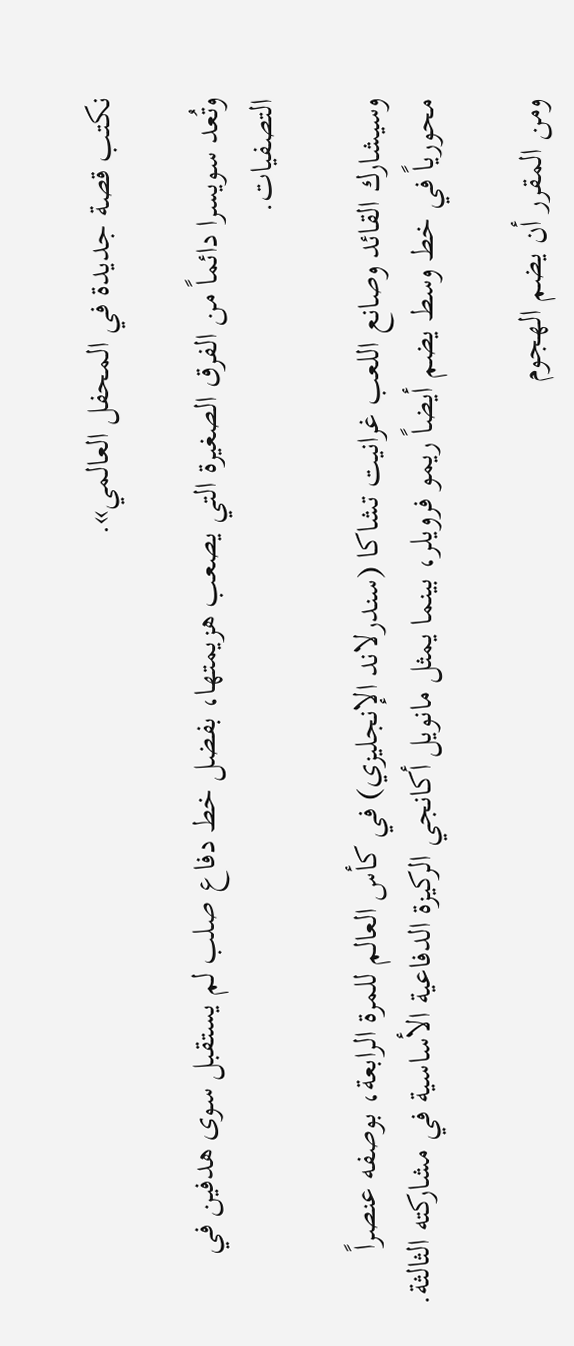نكتب قصة جديدة في المحفل العالمي».

وتُعد سويسرا دائماً من الفرق الصغيرة التي يصعب هزيمتها، بفضل خط دفاع صلب لم يستقبل سوى هدفين في التصفيات.

وسيشارك القائد وصانع اللعب غرانيت تشاكا (سندرلاند الإنجليزي) في كأس العالم للمرة الرابعة، بوصفه عنصراً محورياً في خط وسط يضم أيضاً ريمو فرويلر، بينما يمثل مانويل أكانجي الركيزة الدفاعية الأساسية في مشاركته الثالثة.

ومن المقرر أن يضم الهجوم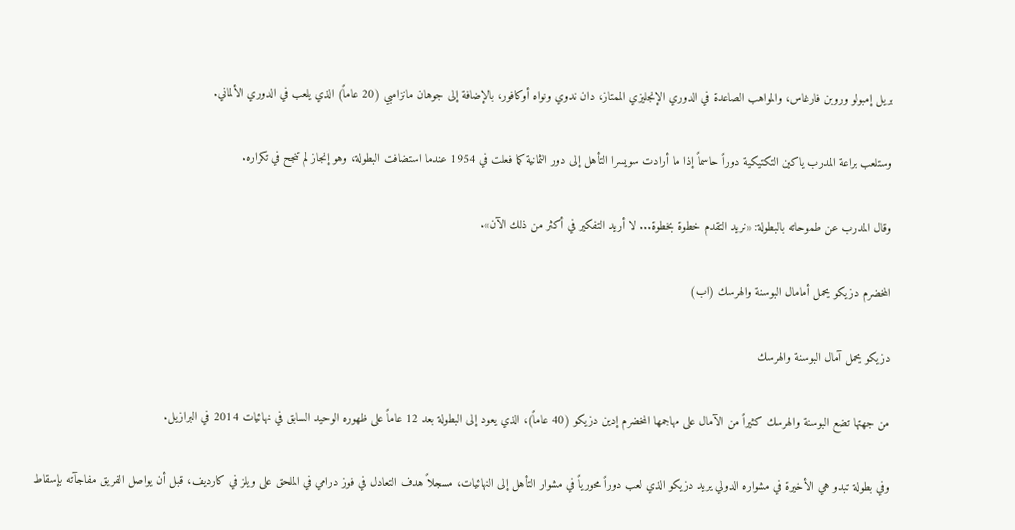بريل إمبولو وروبن فارغاس، والمواهب الصاعدة في الدوري الإنجليزي الممتاز، دان ندوي ونواه أوكافور، بالإضافة إلى جوهان مانزامبي (20 عاماً) الذي يلعب في الدوري الألماني.

وستلعب براعة المدرب ياكين التكتيكية دوراً حاسماً إذا ما أرادت سويسرا التأهل إلى دور الثمانية كما فعلت في 1954 عندما استضافت البطولة، وهو إنجاز لم تنجح في تكراره.

وقال المدرب عن طموحاته بالبطولة: «نريد التقدم خطوة بخطوة... لا أريد التفكير في أكثر من ذلك الآن».

المخضرم دزيكو يحمل أمامال البوسنة والهرسك (اب)

دزيكو يحمل آمال البوسنة والهرسك

من جهتها تضع البوسنة والهرسك كثيراً من الآمال على مهاجمها المخضرم إدين دزيكو (40 عاماً)، الذي يعود إلى البطولة بعد 12 عاماً على ظهوره الوحيد السابق في نهائيات 2014 في البرازيل.

وفي بطولة تبدو هي الأخيرة في مشواره الدولي يريد دزيكو الذي لعب دوراً محورياً في مشوار التأهل إلى النهائيات، مسجلاً هدف التعادل في فوز درامي في الملحق على ويلز في كارديف، قبل أن يواصل الفريق مفاجآته بإسقاط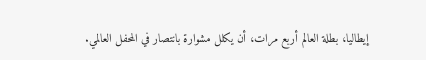إيطاليا، بطلة العالم أربع مرات، أن يكلل مشوارة بانتصار في المحفل العالمي.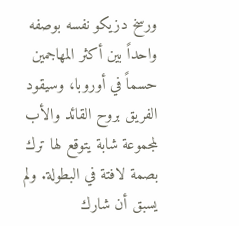ورسخ دزيكو نفسه بوصفه واحداً بين أكثر المهاجمين حسماً في أوروبا، وسيقود الفريق بروح القائد والأب لمجموعة شابة يتوقع لها ترك بصمة لافتة في البطولة. ولم يسبق أن شارك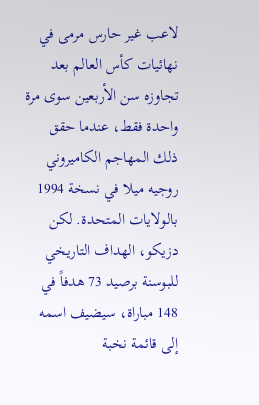لاعب غير حارس مرمى في نهائيات كأس العالم بعد تجاوزه سن الأربعين سوى مرة واحدة فقط، عندما حقق ذلك المهاجم الكاميروني روجيه ميلا في نسخة 1994 بالولايات المتحدة. لكن دزيكو، الهداف التاريخي للبوسنة برصيد 73 هدفاً في 148 مباراة، سيضيف اسمه إلى قائمة نخبة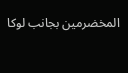المخضرمين بجانب لوكا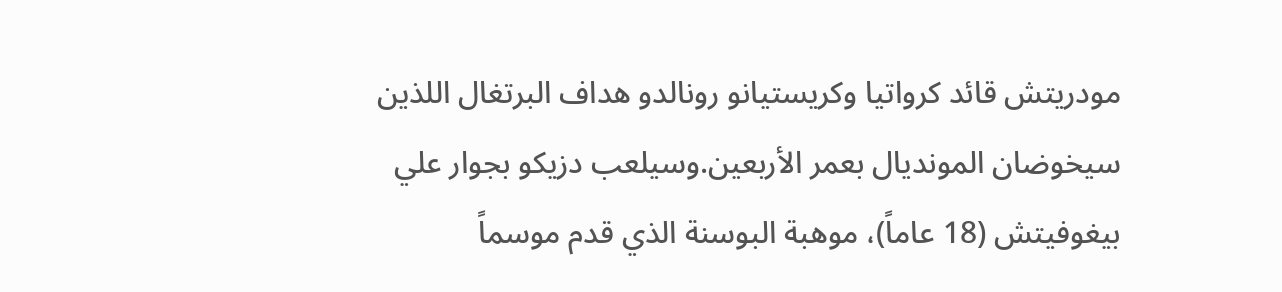مودريتش قائد كرواتيا وكريستيانو رونالدو هداف البرتغال اللذين سيخوضان المونديال بعمر الأربعين.وسيلعب دزيكو بجوار علي بيغوفيتش (18 عاماً)، موهبة البوسنة الذي قدم موسماً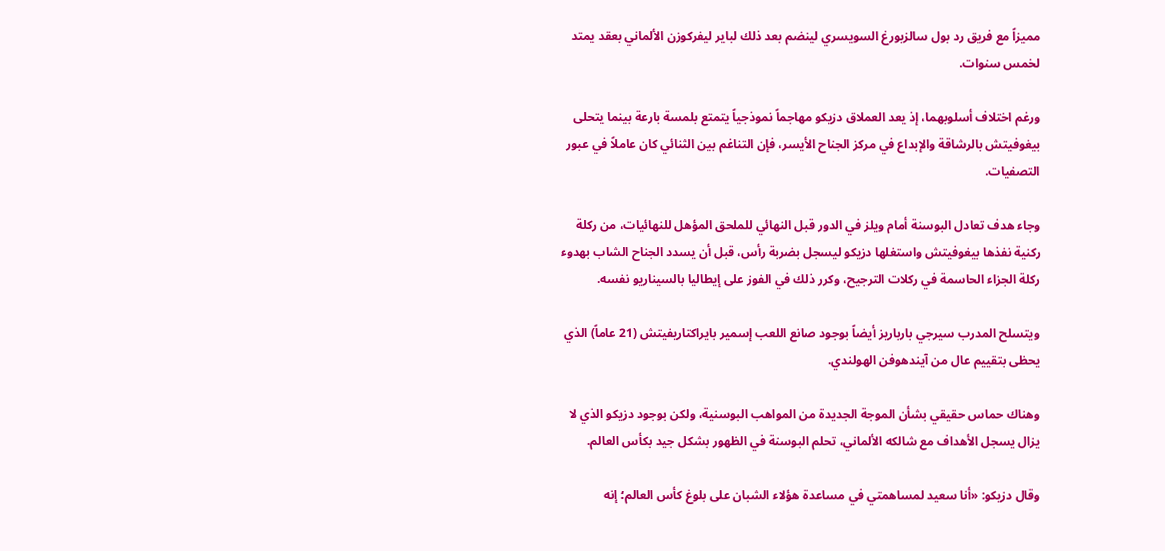مميزاً مع فريق رد بول سالزبورغ السويسري لينضم بعد ذلك لباير ليفركوزن الألماني بعقد يمتد لخمس سنوات.

ورغم اختلاف أسلوبهما، إذ يعد العملاق دزيكو مهاجماً نموذجياً يتمتع بلمسة بارعة بينما يتحلى بيغوفيتش بالرشاقة والإبداع في مركز الجناح الأيسر، فإن التناغم بين الثنائي كان عاملاً في عبور التصفيات.

وجاء هدف تعادل البوسنة أمام ويلز في الدور قبل النهائي للملحق المؤهل للنهائيات، من ركلة ركنية نفذها بيغوفيتش واستغلها دزيكو ليسجل بضربة رأس، قبل أن يسدد الجناح الشاب بهدوء ركلة الجزاء الحاسمة في ركلات الترجيح، وكرر ذلك في الفوز على إيطاليا بالسيناريو نفسه.

ويتسلح المدرب سيرجي بارباريز أيضاً بوجود صانع اللعب إسمير بايراكتاريفيتش (21 عاماً) الذي يحظى بتقييم عال من آيندهوفن الهولندي.

وهناك حماس حقيقي بشأن الموجة الجديدة من المواهب البوسنية، ولكن بوجود دزيكو الذي لا يزال يسجل الأهداف مع شالكه الألماني، تحلم البوسنة في الظهور بشكل جيد بكأس العالم.

وقال دزيكو: «أنا سعيد لمساهمتي في مساعدة هؤلاء الشبان على بلوغ كأس العالم؛ إنه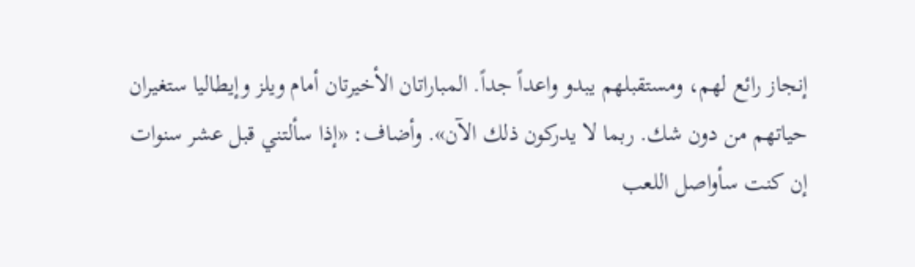إنجاز رائع لهم، ومستقبلهم يبدو واعداً جداً. المباراتان الأخيرتان أمام ويلز وإيطاليا ستغيران حياتهم من دون شك. ربما لا يدركون ذلك الآن». وأضاف: «إذا سألتني قبل عشر سنوات إن كنت سأواصل اللعب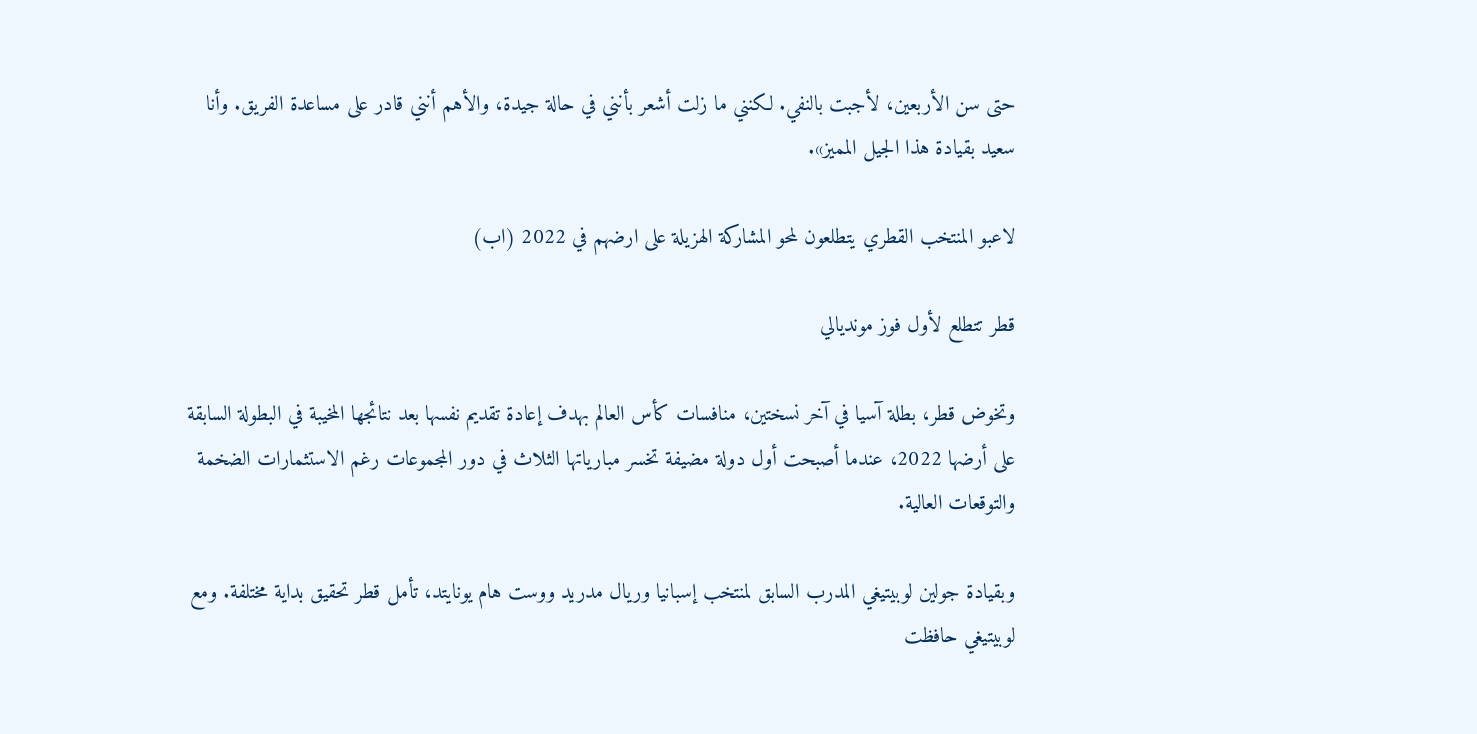حتى سن الأربعين، لأجبت بالنفي. لكنني ما زلت أشعر بأنني في حالة جيدة، والأهم أنني قادر على مساعدة الفريق. وأنا سعيد بقيادة هذا الجيل المميز».

لاعبو المنتخب القطري يتطلعون لمحو المشاركة الهزيلة على ارضهم في 2022 (اب)

قطر تتطلع لأول فوز مونديالي

وتخوض قطر، بطلة آسيا في آخر نسختين، منافسات كأس العالم بهدف إعادة تقديم نفسها بعد نتائجها المخيبة في البطولة السابقة على أرضها 2022، عندما أصبحت أول دولة مضيفة تخسر مبارياتها الثلاث في دور المجموعات رغم الاستثمارات الضخمة والتوقعات العالية.

وبقيادة جولين لوبيتيغي المدرب السابق لمنتخب إسبانيا وريال مدريد ووست هام يونايتد، تأمل قطر تحقيق بداية مختلفة. ومع لوبيتيغي حافظت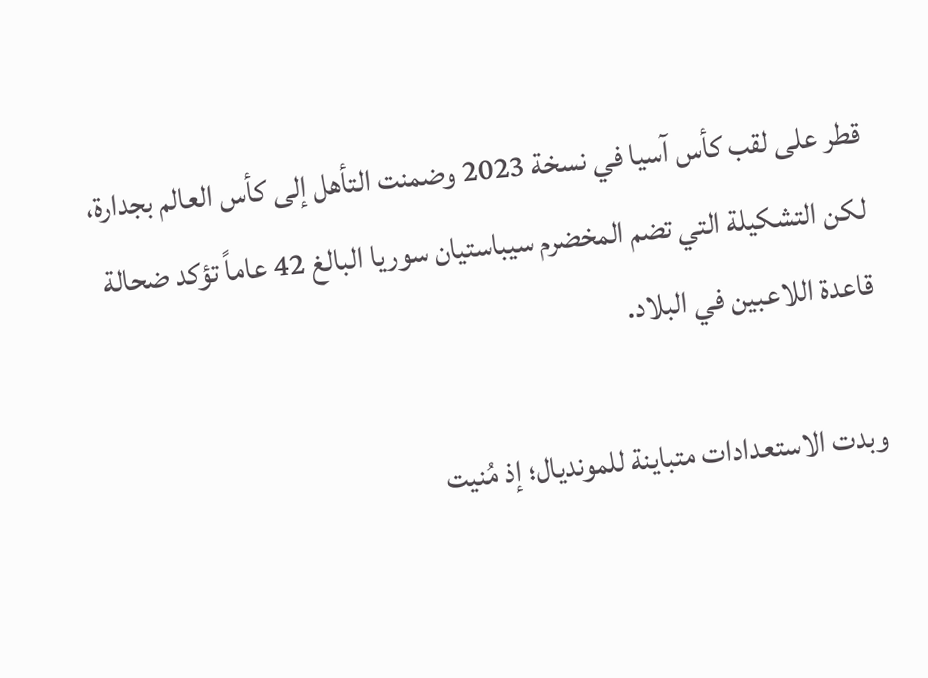قطر على لقب كأس آسيا في نسخة 2023 وضمنت التأهل إلى كأس العالم بجدارة، لكن التشكيلة التي تضم المخضرم سيباستيان سوريا البالغ 42 عاماً تؤكد ضحالة قاعدة اللاعبين في البلاد.

وبدت الاستعدادات متباينة للمونديال؛ إذ مُنيت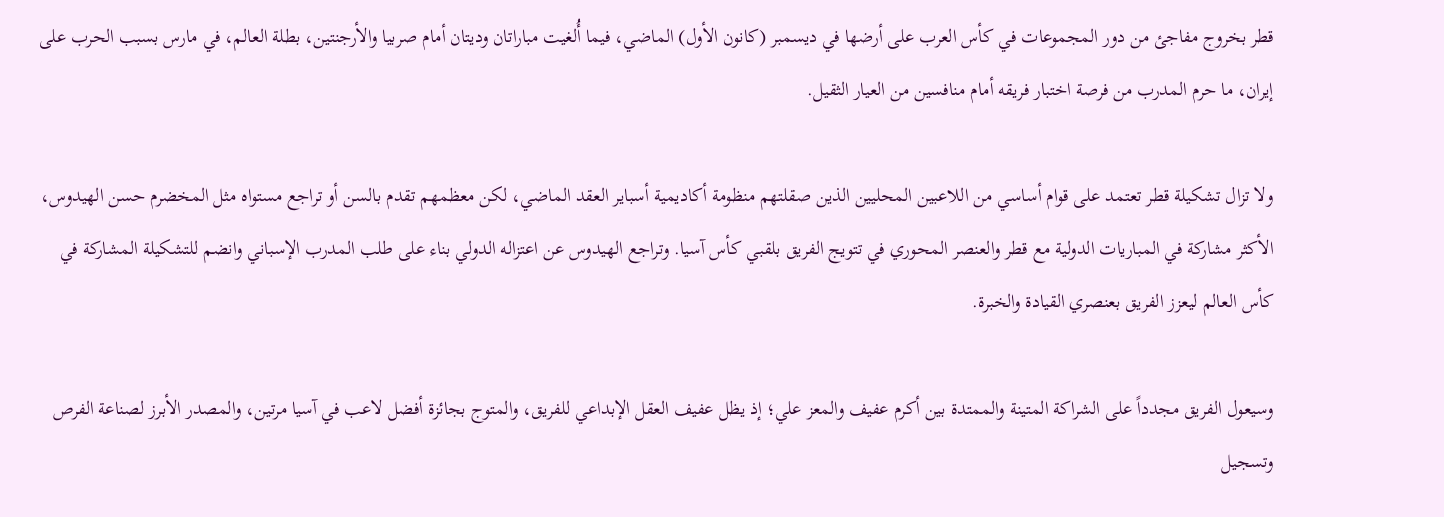قطر بخروج مفاجئ من دور المجموعات في كأس العرب على أرضها في ديسمبر (كانون الأول) الماضي، فيما أُلغيت مباراتان وديتان أمام صربيا والأرجنتين، بطلة العالم، في مارس بسبب الحرب على إيران، ما حرم المدرب من فرصة اختبار فريقه أمام منافسين من العيار الثقيل.

ولا تزال تشكيلة قطر تعتمد على قوام أساسي من اللاعبين المحليين الذين صقلتهم منظومة أكاديمية أسباير العقد الماضي، لكن معظمهم تقدم بالسن أو تراجع مستواه مثل المخضرم حسن الهيدوس، الأكثر مشاركة في المباريات الدولية مع قطر والعنصر المحوري في تتويج الفريق بلقبي كأس آسيا. وتراجع الهيدوس عن اعتزاله الدولي بناء على طلب المدرب الإسباني وانضم للتشكيلة المشاركة في كأس العالم ليعزز الفريق بعنصري القيادة والخبرة.

وسيعول الفريق مجدداً على الشراكة المتينة والممتدة بين أكرم عفيف والمعز علي؛ إذ يظل عفيف العقل الإبداعي للفريق، والمتوج بجائزة أفضل لاعب في آسيا مرتين، والمصدر الأبرز لصناعة الفرص وتسجيل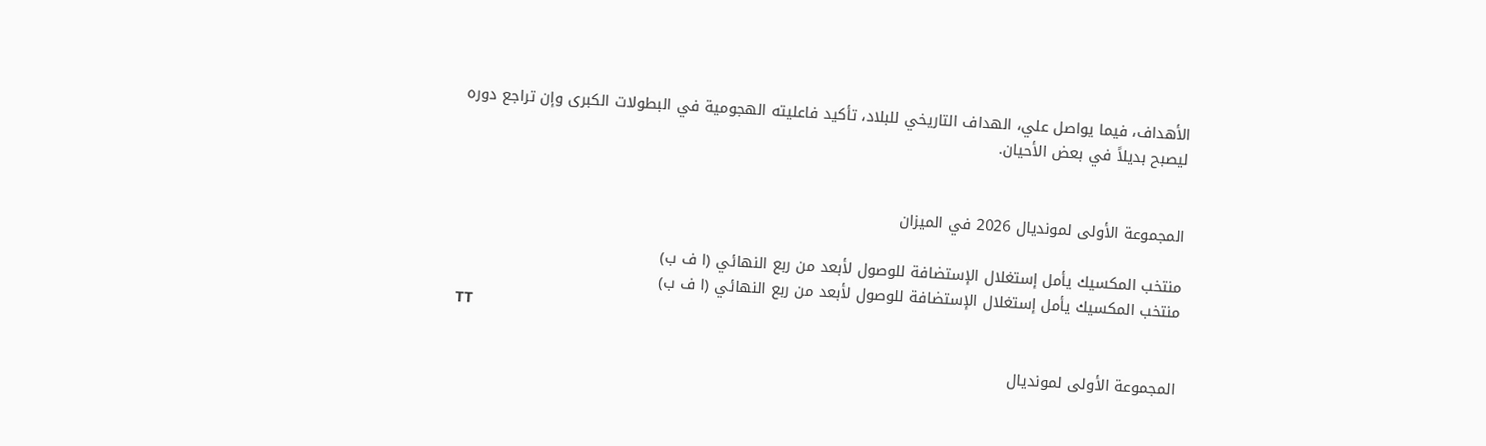الأهداف، فيما يواصل علي، الهداف التاريخي للبلاد، تأكيد فاعليته الهجومية في البطولات الكبرى وإن تراجع دوره ليصبح بديلاً في بعض الأحيان.


المجموعة الأولى لمونديال 2026 في الميزان

منتخب المكسيك يأمل إستغلال الإستضافة للوصول لأبعد من ربع النهائي (ا ف ب)
منتخب المكسيك يأمل إستغلال الإستضافة للوصول لأبعد من ربع النهائي (ا ف ب)
TT

المجموعة الأولى لمونديال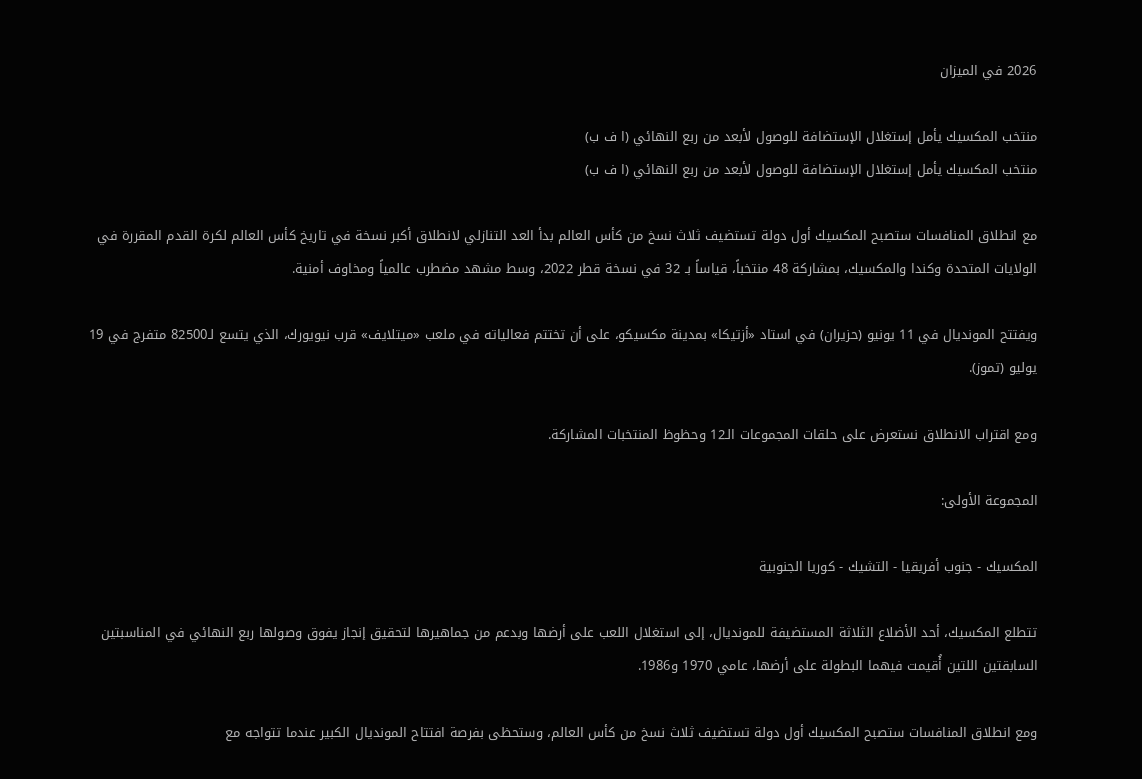2026 في الميزان

منتخب المكسيك يأمل إستغلال الإستضافة للوصول لأبعد من ربع النهائي (ا ف ب)
منتخب المكسيك يأمل إستغلال الإستضافة للوصول لأبعد من ربع النهائي (ا ف ب)

مع انطلاق المنافسات ستصبح المكسيك أول دولة تستضيف ثلاث نسخ من كأس العالم بدأ العد التنازلي لانطلاق أكبر نسخة في تاريخ كأس العالم لكرة القدم المقررة في الولايات المتحدة وكندا والمكسيك، بمشاركة 48 منتخباً، قياساً بـ 32 في نسخة قطر 2022، وسط مشهد مضطرب عالمياً ومخاوف أمنية.

ويفتتح المونديال في 11 يونيو (حزيران) في استاد «أزتيكا» بمدينة مكسيكو، على أن تختتم فعالياته في ملعب «ميتلايف» قرب نيويورك، الذي يتسع لـ82500 متفرج في 19 يوليو (تموز).

ومع اقتراب الانطلاق نستعرض على حلقات المجموعات الـ12 وحظوظ المنتخبات المشاركة.

المجموعة الأولى:

المكسيك - جنوب أفريقيا - التشيك - كوريا الجنوبية

تتطلع المكسيك، أحد الأضلاع الثلاثة المستضيفة للمونديال، إلى استغلال اللعب على أرضها وبدعم من جماهيرها لتحقيق إنجاز يفوق وصولها ربع النهائي في المناسبتين السابقتين اللتين أُقيمت فيهما البطولة على أرضها، عامي 1970 و1986.

ومع انطلاق المنافسات ستصبح المكسيك أول دولة تستضيف ثلاث نسخ من كأس العالم، وستحظى بفرصة افتتاح المونديال الكبير عندما تتواجه مع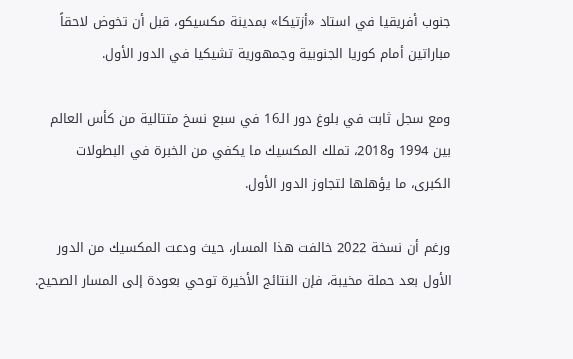جنوب أفريقيا في استاد «أزتيكا» بمدينة مكسيكو، قبل أن تخوض لاحقاً مباراتين أمام كوريا الجنوبية وجمهورية تشيكيا في الدور الأول.

ومع سجل ثابت في بلوغ دور الـ16 في سبع نسخ متتالية من كأس العالم بين 1994 و2018، تملك المكسيك ما يكفي من الخبرة في البطولات الكبرى، ما يؤهلها لتجاوز الدور الأول.

ورغم أن نسخة 2022 خالفت هذا المسار، حيث ودعت المكسيك من الدور الأول بعد حملة مخيبة، فإن النتائج الأخيرة توحي بعودة إلى المسار الصحيح.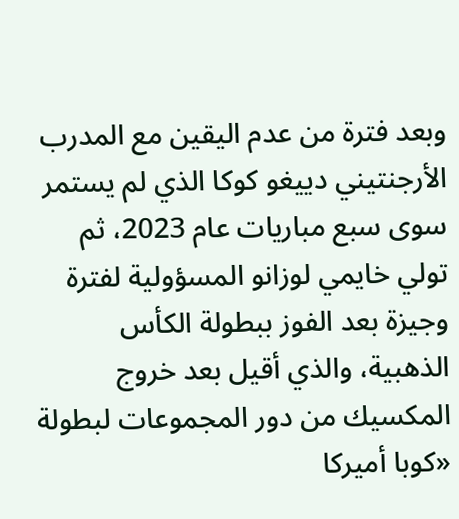وبعد فترة من عدم اليقين مع المدرب الأرجنتيني دييغو كوكا الذي لم يستمر سوى سبع مباريات عام 2023، ثم تولي خايمي لوزانو المسؤولية لفترة وجيزة بعد الفوز ببطولة الكأس الذهبية، والذي أقيل بعد خروج المكسيك من دور المجموعات لبطولة «كوبا أميركا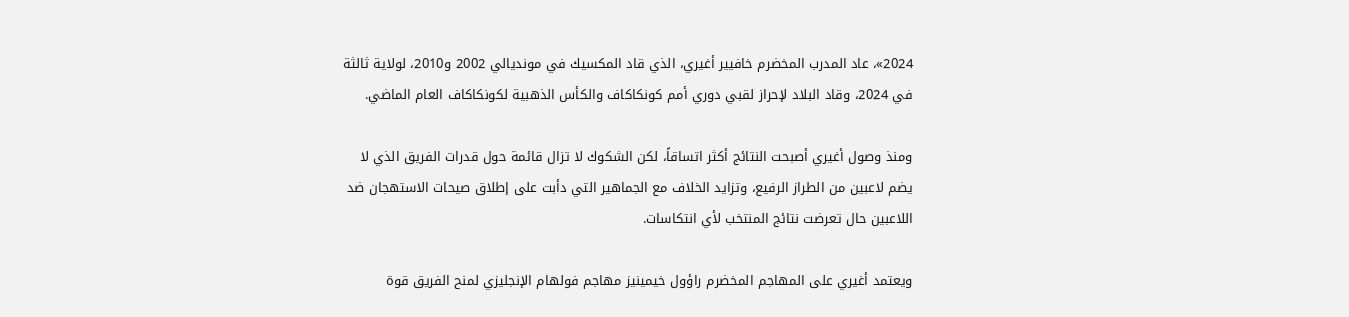2024»، عاد المدرب المخضرم خافيير أغيري، الذي قاد المكسيك في مونديالي 2002 و2010، لولاية ثالثة في 2024، وقاد البلاد لإحراز لقبي دوري أمم كونكاكاف والكأس الذهبية لكونكاكاف العام الماضي.

ومنذ وصول أغيري أصبحت النتائج أكثر اتساقاً، لكن الشكوك لا تزال قائمة حول قدرات الفريق الذي لا يضم لاعبين من الطراز الرفيع، وتزايد الخلاف مع الجماهير التي دأبت على إطلاق صيحات الاستهجان ضد اللاعبين حال تعرضت نتائج المنتخب لأي انتكاسات.

ويعتمد أغيري على المهاجم المخضرم راؤول خيمينيز مهاجم فولهام الإنجليزي لمنح الفريق قوة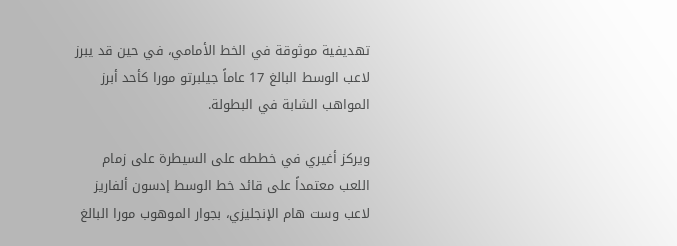تهديفية موثوقة في الخط الأمامي، في حين قد يبرز لاعب الوسط البالغ 17 عاماً جيلبرتو مورا كأحد أبرز المواهب الشابة في البطولة.

ويركز أغيري في خططه على السيطرة على زمام اللعب معتمداً على قائد خط الوسط إدسون ألفاريز لاعب وست هام الإنجليزي، بجوار الموهوب مورا البالغ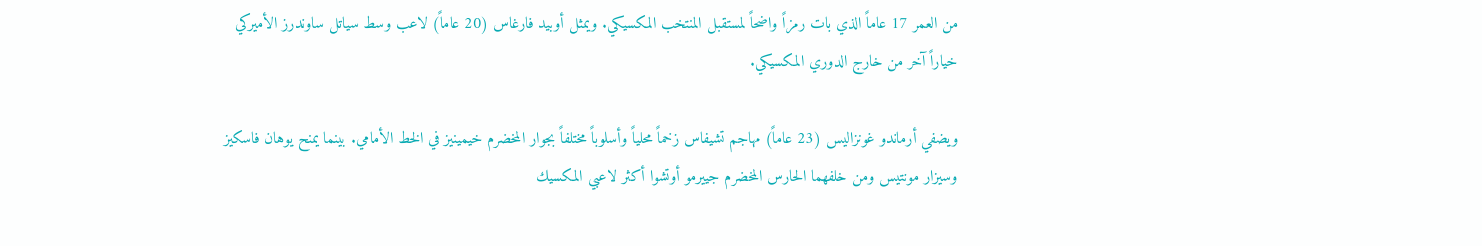من العمر 17 عاماً الذي بات رمزاً واضحاً لمستقبل المنتخب المكسيكي. ويمثل أوبيد فارغاس (20 عاماً) لاعب وسط سياتل ساوندرز الأميركي خياراً آخر من خارج الدوري المكسيكي.

ويضفي أرماندو غونزاليس (23 عاماً) مهاجم تشيفاس زخماً محلياً وأسلوباً مختلفاً بجوار المخضرم خيمينيز في الخط الأمامي. بينما يمنح يوهان فاسكيز وسيزار مونتيس ومن خلفهما الحارس المخضرم جييرمو أوتشوا أكثر لاعبي المكسيك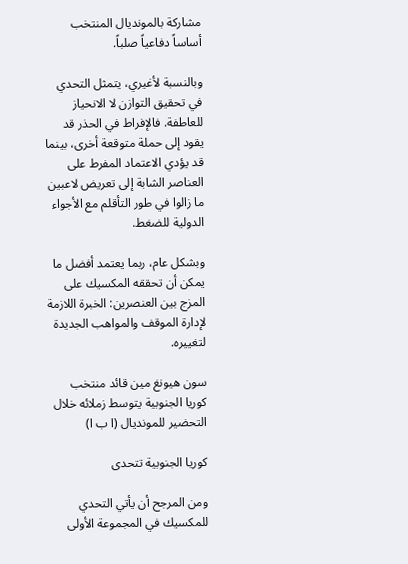مشاركة بالمونديال المنتخب أساساً دفاعياً صلباً.

وبالنسبة لأغيري، يتمثل التحدي في تحقيق التوازن لا الانحياز للعاطفة. فالإفراط في الحذر قد يقود إلى حملة متوقعة أخرى، بينما قد يؤدي الاعتماد المفرط على العناصر الشابة إلى تعريض لاعبين ما زالوا في طور التأقلم مع الأجواء الدولية للضغط.

وبشكل عام، ربما يعتمد أفضل ما يمكن أن تحققه المكسيك على المزج بين العنصرين: الخبرة اللازمة لإدارة الموقف والمواهب الجديدة لتغييره.

سون هيونغ مين قائد منتخب كوريا الجنوبية يتوسط زملائه خلال التحضير للمونديال (ا ب ا)

كوريا الجنوبية تتحدى

ومن المرجح أن يأتي التحدي للمكسيك في المجموعة الأولى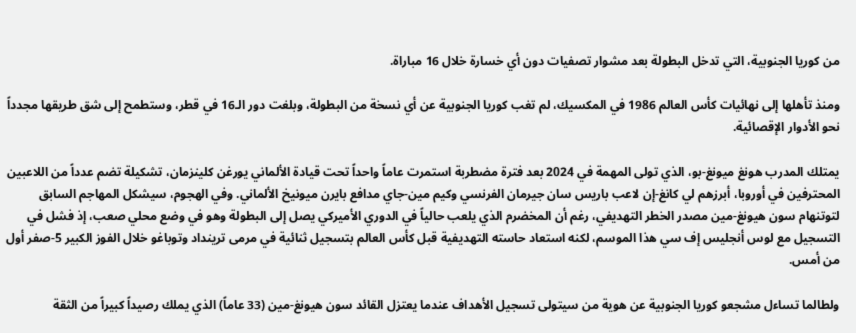من كوريا الجنوبية، التي تدخل البطولة بعد مشوار تصفيات دون أي خسارة خلال 16 مباراة.

ومنذ تأهلها إلى نهائيات كأس العالم 1986 في المكسيك، لم تغب كوريا الجنوبية عن أي نسخة من البطولة، وبلغت دور الـ16 في قطر، وستطمح إلى شق طريقها مجدداً نحو الأدوار الإقصائية.

يمتلك المدرب هونغ ميونغ-بو، الذي تولى المهمة في 2024 بعد فترة مضطربة استمرت عاماً واحداً تحت قيادة الألماني يورغن كلينزمان، تشكيلة تضم عدداً من اللاعبين المحترفين في أوروبا، أبرزهم لي كانغ-إن لاعب باريس سان جيرمان الفرنسي وكيم مين-جاي مدافع بايرن ميونيخ الألماني. وفي الهجوم، سيشكل المهاجم السابق لتوتنهام سون هيونغ-مين مصدر الخطر التهديفي، رغم أن المخضرم الذي يلعب حالياً في الدوري الأميركي يصل إلى البطولة وهو في وضع محلي صعب، إذ فشل في التسجيل مع لوس أنجليس إف سي هذا الموسم، لكنه استعاد حاسته التهديفية قبل كأس العالم بتسجيل ثنائية في مرمى ترينداد وتوباغو خلال الفوز الكبير 5-صفر أول من أمس.

ولطالما تساءل مشجعو كوريا الجنوبية عن هوية من سيتولى تسجيل الأهداف عندما يعتزل القائد سون هيونغ-مين (33 عاماً) الذي يملك رصيداً كبيراً من الثقة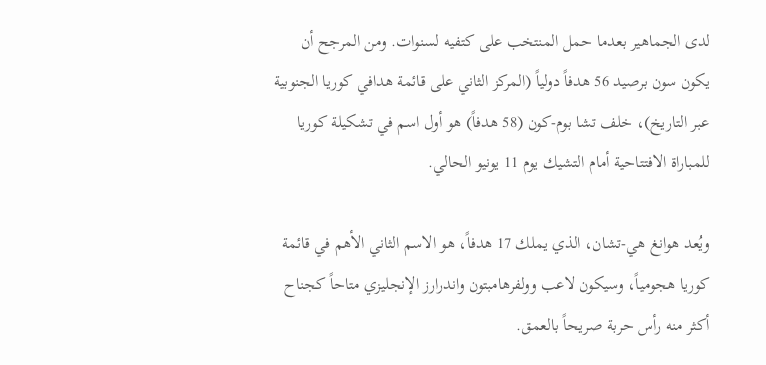لدى الجماهير بعدما حمل المنتخب على كتفيه لسنوات. ومن المرجح أن يكون سون برصيد 56 هدفاً دولياً (المركز الثاني على قائمة هدافي كوريا الجنوبية عبر التاريخ)، خلف تشا بوم-كون (58 هدفاً) هو أول اسم في تشكيلة كوريا للمباراة الافتتاحية أمام التشيك يوم 11 يونيو الحالي.

ويُعد هوانغ هي-تشان، الذي يملك 17 هدفاً، هو الاسم الثاني الأهم في قائمة كوريا هجومياً، وسيكون لاعب وولفرهامبتون واندرارز الإنجليزي متاحاً كجناح أكثر منه رأس حربة صريحاً بالعمق.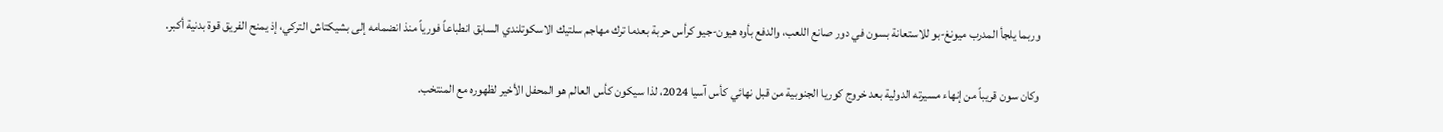وربما يلجأ المدرب ميونغ-بو للاستعانة بسون في دور صانع اللعب، والدفع بأوه هيون-جيو كرأس حربة بعدما ترك مهاجم سلتيك الاسكوتلندي السابق انطباعاً فورياً منذ انضمامه إلى بشيكتاش التركي، إذ يمنح الفريق قوة بدنية أكبر.

وكان سون قريباً من إنهاء مسيرته الدولية بعد خروج كوريا الجنوبية من قبل نهائي كأس آسيا 2024، لذا سيكون كأس العالم هو المحفل الأخير لظهوره مع المنتخب.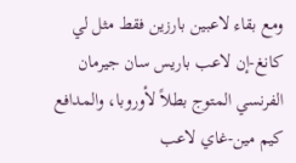ومع بقاء لاعبين بارزين فقط مثل لي كانغ-إن لاعب باريس سان جيرمان الفرنسي المتوج بطلاً لأوروبا، والمدافع كيم مين-غاي لاعب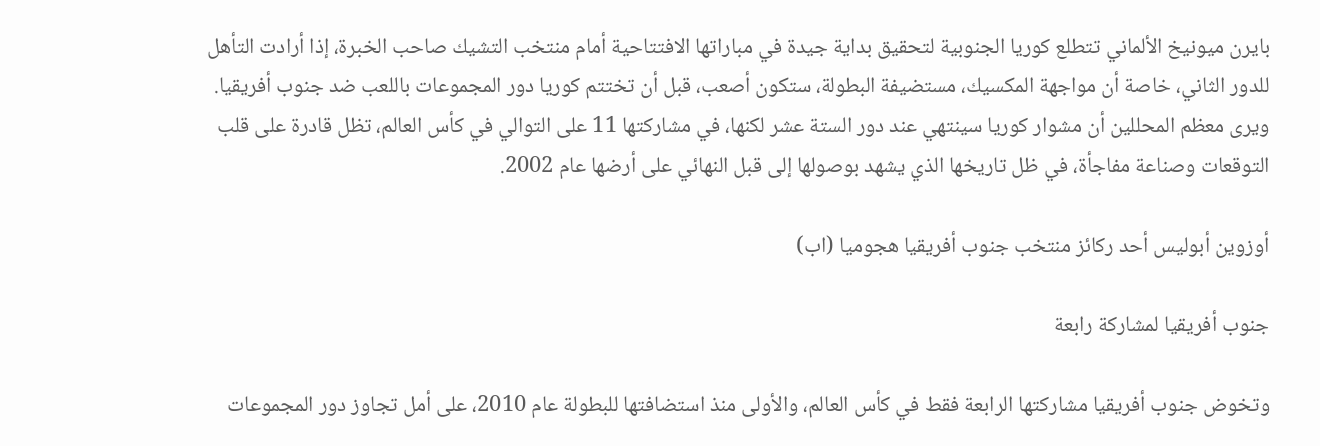بايرن ميونيخ الألماني تتطلع كوريا الجنوبية لتحقيق بداية جيدة في مباراتها الافتتاحية أمام منتخب التشيك صاحب الخبرة، إذا أرادت التأهل للدور الثاني، خاصة أن مواجهة المكسيك، مستضيفة البطولة، ستكون أصعب، قبل أن تختتم كوريا دور المجموعات باللعب ضد جنوب أفريقيا. ويرى معظم المحللين أن مشوار كوريا سينتهي عند دور الستة عشر لكنها، في مشاركتها 11 على التوالي في كأس العالم، تظل قادرة على قلب التوقعات وصناعة مفاجأة، في ظل تاريخها الذي يشهد بوصولها إلى قبل النهائي على أرضها عام 2002.

أوزوين أبوليس أحد ركائز منتخب جنوب أفريقيا هجوميا (اب)

جنوب أفريقيا لمشاركة رابعة

وتخوض جنوب أفريقيا مشاركتها الرابعة فقط في كأس العالم، والأولى منذ استضافتها للبطولة عام 2010، على أمل تجاوز دور المجموعات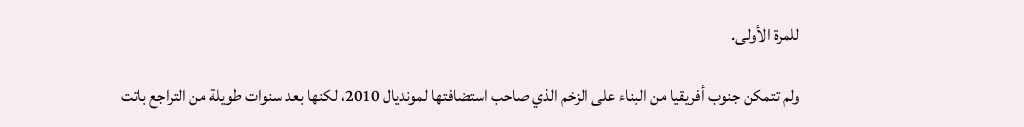للمرة الأولى.

ولم تتمكن جنوب أفريقيا من البناء على الزخم الذي صاحب استضافتها لمونديال 2010، لكنها بعد سنوات طويلة من التراجع باتت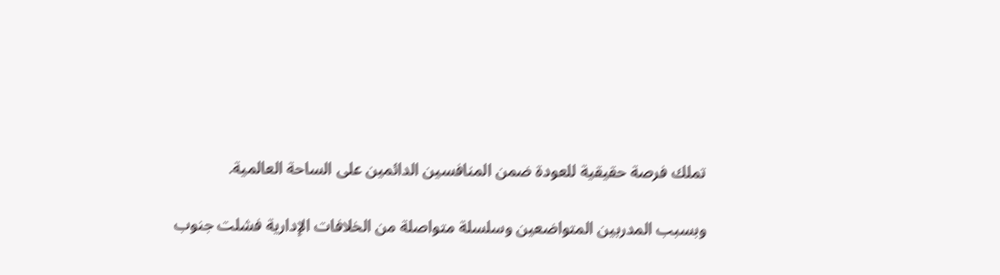تملك فرصة حقيقية للعودة ضمن المنافسين الدائمين على الساحة العالمية.

وبسبب المدربين المتواضعين وسلسلة متواصلة من الخلافات الإدارية فشلت جنوب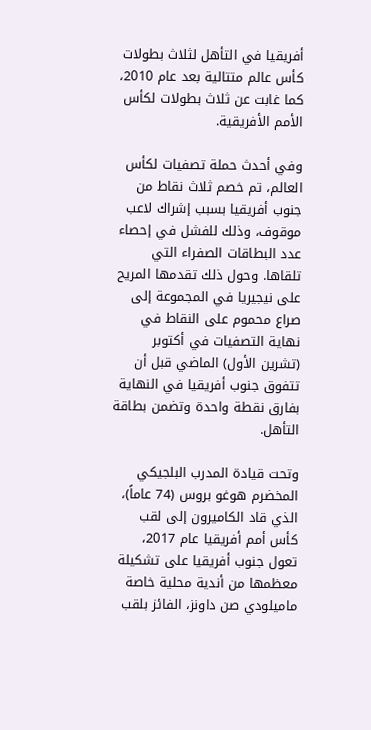أفريقيا في التأهل لثلاث بطولات كأس عالم متتالية بعد عام 2010، كما غابت عن ثلاث بطولات لكأس الأمم الأفريقية.

وفي أحدث حملة تصفيات لكأس العالم، تم خصم ثلاث نقاط من جنوب أفريقيا بسبب إشراك لاعب موقوف، وذلك للفشل في إحصاء عدد البطاقات الصفراء التي تلقاها. وحول ذلك تقدمها المريح على نيجيريا في المجموعة إلى صراع محموم على النقاط في نهاية التصفيات في أكتوبر (تشرين الأول) الماضي قبل أن تتفوق جنوب أفريقيا في النهاية بفارق نقطة واحدة وتضمن بطاقة التأهل.

وتحت قيادة المدرب البلجيكي المخضرم هوغو بروس (74 عاماً)، الذي قاد الكاميرون إلى لقب كأس أمم أفريقيا عام 2017، تعول جنوب أفريقيا على تشكيلة معظمها من أندية محلية خاصة ماميلودي صن داونز، الفائز بلقب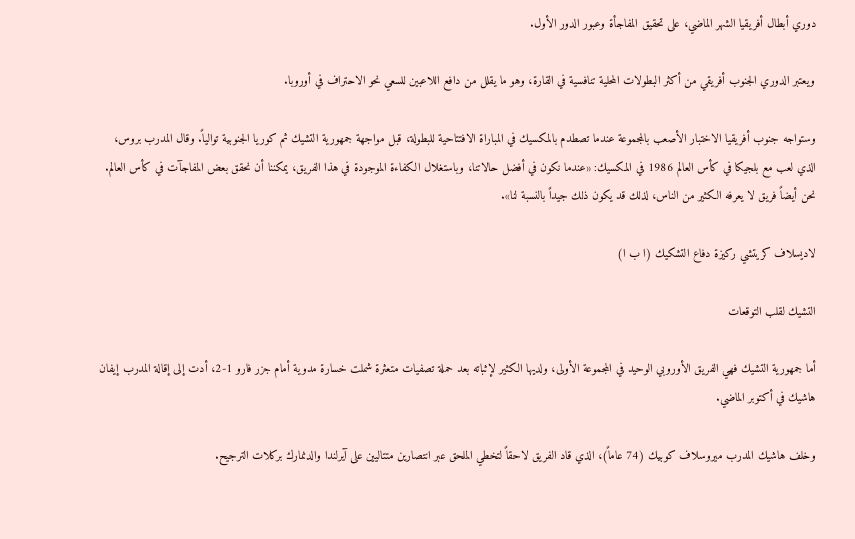دوري أبطال أفريقيا الشهر الماضي، على تحقيق المفاجأة وعبور الدور الأول.

ويعتبر الدوري الجنوب أفريقي من أكثر البطولات المحلية تنافسية في القارة، وهو ما يقلل من دافع اللاعبين للسعي نحو الاحتراف في أوروبا.

وستواجه جنوب أفريقيا الاختبار الأصعب بالمجموعة عندما تصطدم بالمكسيك في المباراة الافتتاحية للبطولة، قبل مواجهة جمهورية التشيك ثم كوريا الجنوبية توالياً. وقال المدرب بروس، الذي لعب مع بلجيكا في كأس العالم 1986 في المكسيك: «عندما نكون في أفضل حالاتنا، وباستغلال الكفاءة الموجودة في هذا الفريق، يمكننا أن نحقق بعض المفاجآت في كأس العالم. نحن أيضاً فريق لا يعرفه الكثير من الناس، لذلك قد يكون ذلك جيداً بالنسبة لنا».

لاديسلاف كريتشي ركيزة دفاع التشكيك (ا ب ا)

التشيك لقلب التوقعات

أما جمهورية التشيك فهي الفريق الأوروبي الوحيد في المجموعة الأولى، ولديها الكثير لإثباته بعد حملة تصفيات متعثرة شملت خسارة مدوية أمام جزر فارو 1-2، أدت إلى إقالة المدرب إيفان هاشيك في أكتوبر الماضي.

وخلف هاشيك المدرب ميروسلاف كوبيك (74 عاماً)، الذي قاد الفريق لاحقاً لتخطي الملحق عبر انتصارين متتاليين على آيرلندا والدنمارك بركلات الترجيح.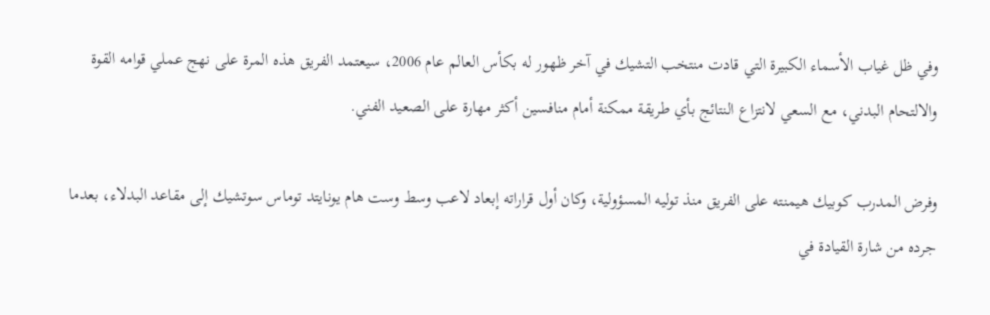وفي ظل غياب الأسماء الكبيرة التي قادت منتخب التشيك في آخر ظهور له بكأس العالم عام 2006، سيعتمد الفريق هذه المرة على نهج عملي قوامه القوة والالتحام البدني، مع السعي لانتزاع النتائج بأي طريقة ممكنة أمام منافسين أكثر مهارة على الصعيد الفني.

وفرض المدرب كوبيك هيمنته على الفريق منذ توليه المسؤولية، وكان أول قراراته إبعاد لاعب وسط وست هام يونايتد توماس سوتشيك إلى مقاعد البدلاء، بعدما جرده من شارة القيادة في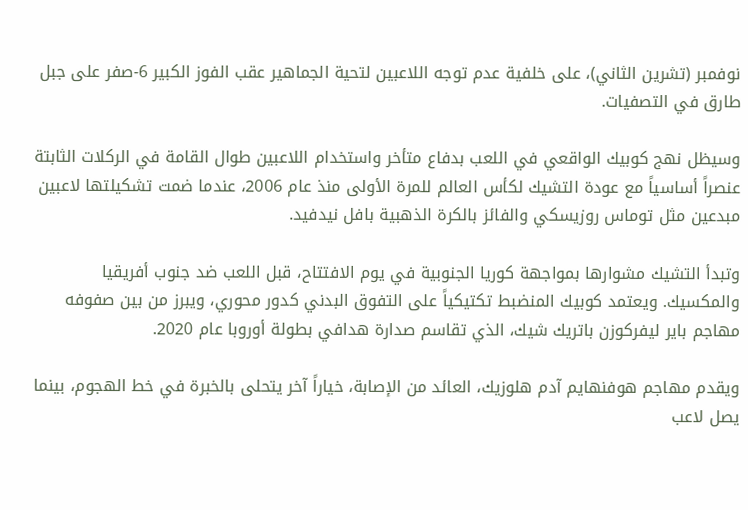نوفمبر (تشرين الثاني)، على خلفية عدم توجه اللاعبين لتحية الجماهير عقب الفوز الكبير 6-صفر على جبل طارق في التصفيات.

وسيظل نهج كوبيك الواقعي في اللعب بدفاع متأخر واستخدام اللاعبين طوال القامة في الركلات الثابتة عنصراً أساسياً مع عودة التشيك لكأس العالم للمرة الأولى منذ عام 2006، عندما ضمت تشكيلتها لاعبين مبدعين مثل توماس روزيسكي والفائز بالكرة الذهبية بافل نيدفيد.

وتبدأ التشيك مشوارها بمواجهة كوريا الجنوبية في يوم الافتتاح، قبل اللعب ضد جنوب أفريقيا والمكسيك. ويعتمد كوبيك المنضبط تكتيكياً على التفوق البدني كدور محوري، ويبرز من بين صفوفه مهاجم باير ليفركوزن باتريك شيك، الذي تقاسم صدارة هدافي بطولة أوروبا عام 2020.

ويقدم مهاجم هوفنهايم آدم هلوزيك، العائد من الإصابة، خياراً آخر يتحلى بالخبرة في خط الهجوم، بينما يصل لاعب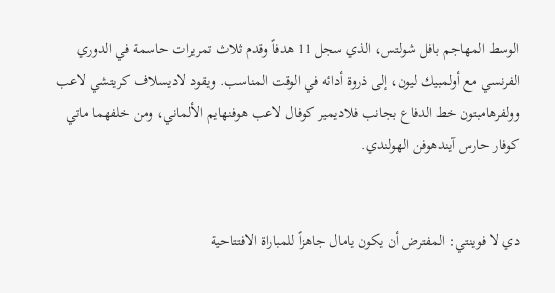الوسط المهاجم بافل شولتس، الذي سجل 11 هدفاً وقدم ثلاث تمريرات حاسمة في الدوري الفرنسي مع أولمبيك ليون، إلى ذروة أدائه في الوقت المناسب. ويقود لاديسلاف كريتشي لاعب وولفرهامبتون خط الدفاع بجانب فلاديمير كوفال لاعب هوفنهايم الألماني، ومن خلفهما ماتي كوفار حارس آيندهوفن الهولندي.


دي لا فوينتي: المفترض أن يكون يامال جاهزاً للمباراة الافتتاحية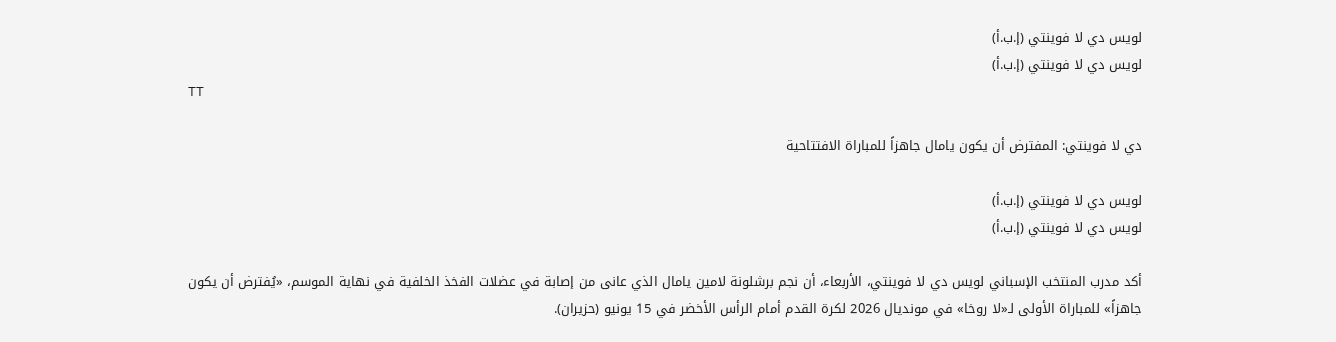لويس دي لا فوينتي (إ.ب.أ)
لويس دي لا فوينتي (إ.ب.أ)
TT

دي لا فوينتي: المفترض أن يكون يامال جاهزاً للمباراة الافتتاحية

لويس دي لا فوينتي (إ.ب.أ)
لويس دي لا فوينتي (إ.ب.أ)

أكد مدرب المنتخب الإسباني لويس دي لا فوينتي، الأربعاء، أن نجم برشلونة لامين يامال الذي عانى من إصابة في عضلات الفخذ الخلفية في نهاية الموسم، «يُفترض أن يكون جاهزاً» للمباراة الأولى لـ«لا روخا» في مونديال 2026 لكرة القدم أمام الرأس الأخضر في 15 يونيو (حزيران).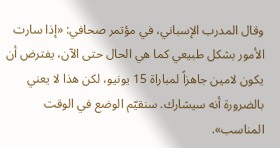وقال المدرب الإسباني، في مؤتمر صحافي: «إذا سارت الأمور بشكل طبيعي كما هي الحال حتى الآن، يفترض أن يكون لامين جاهزاً لمباراة 15 يونيو، لكن هذا لا يعني بالضرورة أنه سيشارك. سنقيّم الوضع في الوقت المناسب».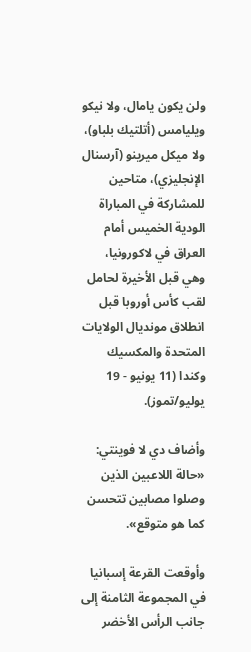ولن يكون يامال، ولا نيكو ويليامس (أتلتيك بلباو)، ولا ميكل ميرينو (آرسنال الإنجليزي)، متاحين للمشاركة في المباراة الودية الخميس أمام العراق في لاكورونيا، وهي قبل الأخيرة لحامل لقب كأس أوروبا قبل انطلاق مونديال الولايات المتحدة والمكسيك وكندا (11 يونيو - 19 يوليو/تموز).

وأضاف دي لا فوينتي: «حالة اللاعبين الذين وصلوا مصابين تتحسن كما هو متوقع».

وأوقعت القرعة إسبانيا في المجموعة الثامنة إلى جانب الرأس الأخضر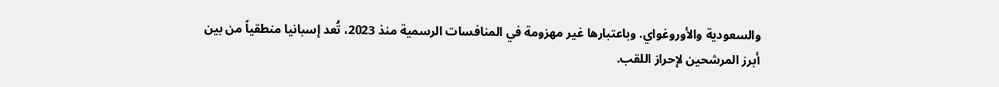والسعودية والأوروغواي. وباعتبارها غير مهزومة في المنافسات الرسمية منذ 2023، تُعد إسبانيا منطقياً من بين أبرز المرشحين لإحراز اللقب.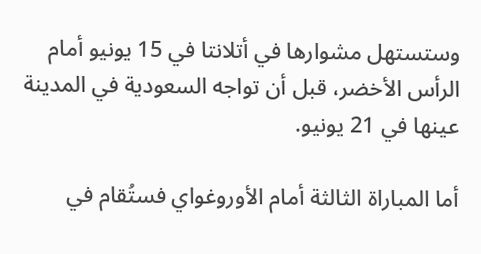وستستهل مشوارها في أتلانتا في 15 يونيو أمام الرأس الأخضر، قبل أن تواجه السعودية في المدينة عينها في 21 يونيو.

أما المباراة الثالثة أمام الأوروغواي فستُقام في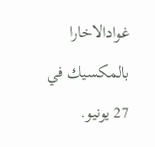غوادالاخارا بالمكسيك في 27 يونيو.